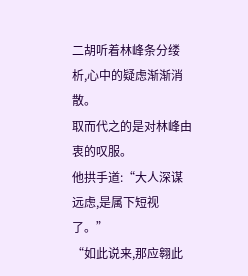二胡听着林峰条分缕析,心中的疑虑渐渐消散。
取而代之的是对林峰由衷的叹服。
他拱手道:“大人深谋远虑,是属下短视了。”
“如此说来,那应翱此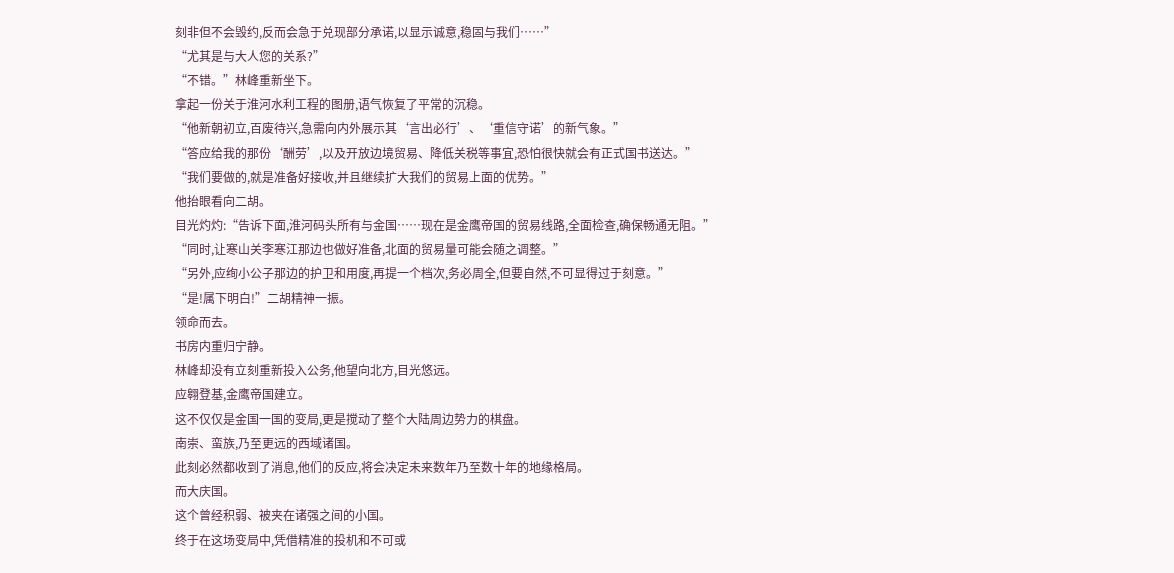刻非但不会毁约,反而会急于兑现部分承诺,以显示诚意,稳固与我们……”
“尤其是与大人您的关系?”
“不错。”林峰重新坐下。
拿起一份关于淮河水利工程的图册,语气恢复了平常的沉稳。
“他新朝初立,百废待兴,急需向内外展示其‘言出必行’、‘重信守诺’的新气象。”
“答应给我的那份‘酬劳’,以及开放边境贸易、降低关税等事宜,恐怕很快就会有正式国书送达。”
“我们要做的,就是准备好接收,并且继续扩大我们的贸易上面的优势。”
他抬眼看向二胡。
目光灼灼:“告诉下面,淮河码头所有与金国……现在是金鹰帝国的贸易线路,全面检查,确保畅通无阻。”
“同时,让寒山关李寒江那边也做好准备,北面的贸易量可能会随之调整。”
“另外,应绚小公子那边的护卫和用度,再提一个档次,务必周全,但要自然,不可显得过于刻意。”
“是!属下明白!”二胡精神一振。
领命而去。
书房内重归宁静。
林峰却没有立刻重新投入公务,他望向北方,目光悠远。
应翱登基,金鹰帝国建立。
这不仅仅是金国一国的变局,更是搅动了整个大陆周边势力的棋盘。
南崇、蛮族,乃至更远的西域诸国。
此刻必然都收到了消息,他们的反应,将会决定未来数年乃至数十年的地缘格局。
而大庆国。
这个曾经积弱、被夹在诸强之间的小国。
终于在这场变局中,凭借精准的投机和不可或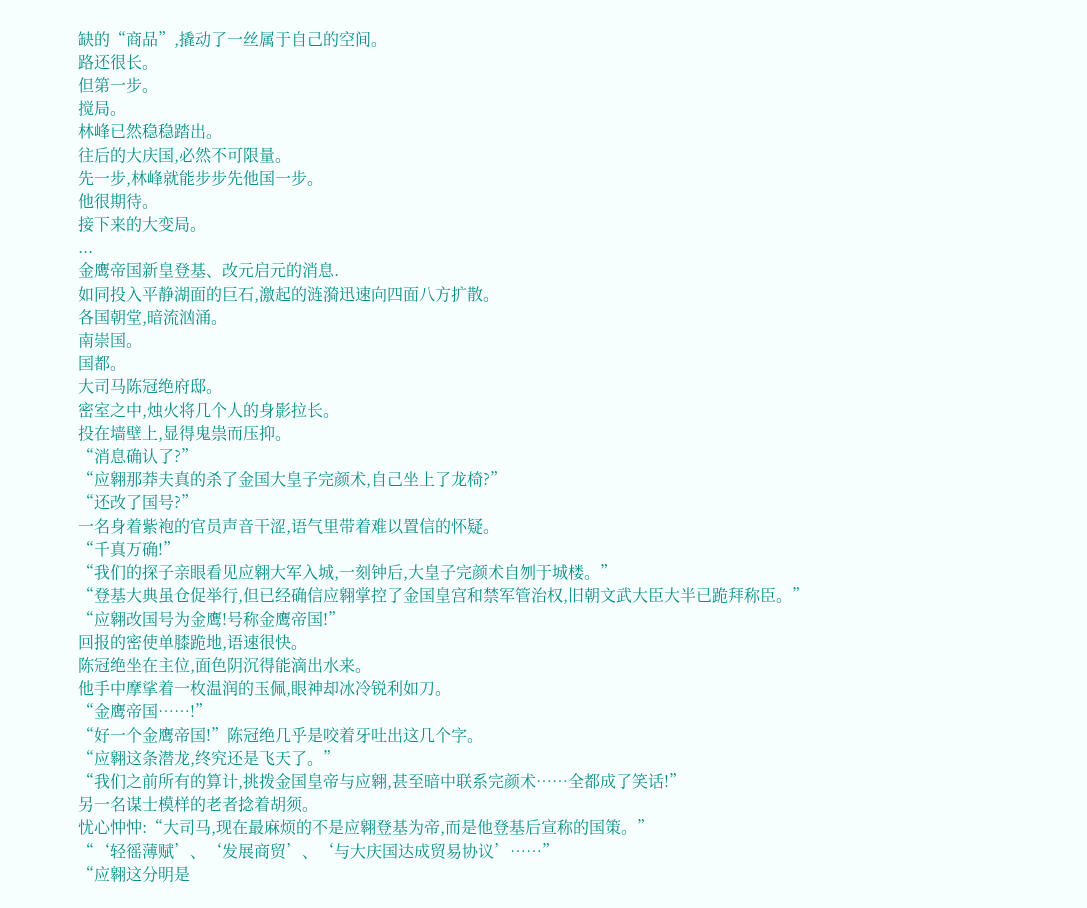缺的“商品”,撬动了一丝属于自己的空间。
路还很长。
但第一步。
搅局。
林峰已然稳稳踏出。
往后的大庆国,必然不可限量。
先一步,林峰就能步步先他国一步。
他很期待。
接下来的大变局。
...
金鹰帝国新皇登基、改元启元的消息.
如同投入平静湖面的巨石,激起的涟漪迅速向四面八方扩散。
各国朝堂,暗流汹涌。
南崇国。
国都。
大司马陈冠绝府邸。
密室之中,烛火将几个人的身影拉长。
投在墙壁上,显得鬼祟而压抑。
“消息确认了?”
“应翱那莽夫真的杀了金国大皇子完颜术,自己坐上了龙椅?”
“还改了国号?”
一名身着紫袍的官员声音干涩,语气里带着难以置信的怀疑。
“千真万确!”
“我们的探子亲眼看见应翱大军入城,一刻钟后,大皇子完颜术自刎于城楼。”
“登基大典虽仓促举行,但已经确信应翱掌控了金国皇宫和禁军管治权,旧朝文武大臣大半已跪拜称臣。”
“应翱改国号为金鹰!号称金鹰帝国!”
回报的密使单膝跪地,语速很快。
陈冠绝坐在主位,面色阴沉得能滴出水来。
他手中摩挲着一枚温润的玉佩,眼神却冰冷锐利如刀。
“金鹰帝国……!”
“好一个金鹰帝国!”陈冠绝几乎是咬着牙吐出这几个字。
“应翱这条潜龙,终究还是飞天了。”
“我们之前所有的算计,挑拨金国皇帝与应翱,甚至暗中联系完颜术……全都成了笑话!”
另一名谋士模样的老者捻着胡须。
忧心忡忡:“大司马,现在最麻烦的不是应翱登基为帝,而是他登基后宣称的国策。”
“‘轻徭薄赋’、‘发展商贸’、‘与大庆国达成贸易协议’……”
“应翱这分明是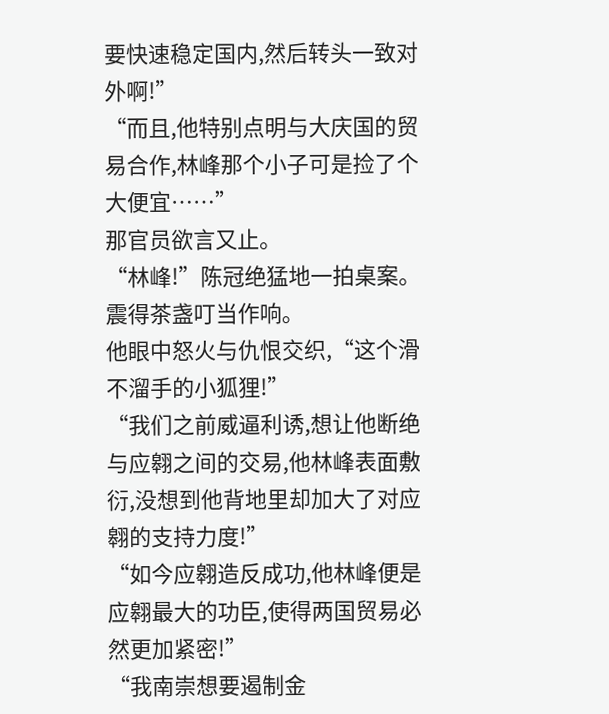要快速稳定国内,然后转头一致对外啊!”
“而且,他特别点明与大庆国的贸易合作,林峰那个小子可是捡了个大便宜……”
那官员欲言又止。
“林峰!”陈冠绝猛地一拍桌案。
震得茶盏叮当作响。
他眼中怒火与仇恨交织,“这个滑不溜手的小狐狸!”
“我们之前威逼利诱,想让他断绝与应翱之间的交易,他林峰表面敷衍,没想到他背地里却加大了对应翱的支持力度!”
“如今应翱造反成功,他林峰便是应翱最大的功臣,使得两国贸易必然更加紧密!”
“我南崇想要遏制金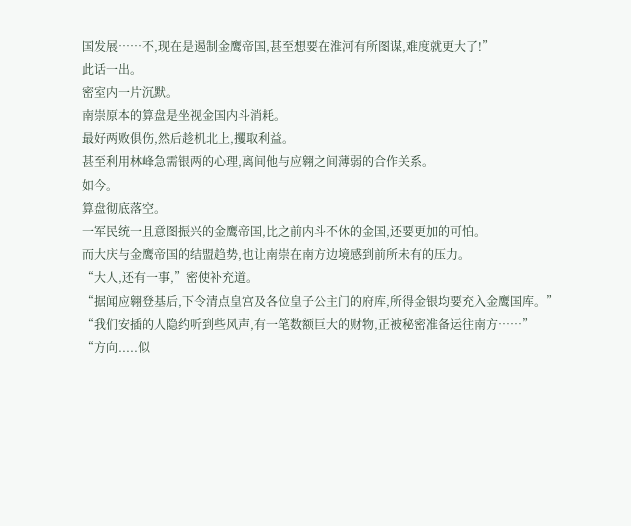国发展……不,现在是遏制金鹰帝国,甚至想要在淮河有所图谋,难度就更大了!”
此话一出。
密室内一片沉默。
南崇原本的算盘是坐视金国内斗消耗。
最好两败俱伤,然后趁机北上,攫取利益。
甚至利用林峰急需银两的心理,离间他与应翱之间薄弱的合作关系。
如今。
算盘彻底落空。
一军民统一且意图振兴的金鹰帝国,比之前内斗不休的金国,还要更加的可怕。
而大庆与金鹰帝国的结盟趋势,也让南崇在南方边境感到前所未有的压力。
“大人,还有一事,”密使补充道。
“据闻应翱登基后,下令清点皇宫及各位皇子公主门的府库,所得金银均要充入金鹰国库。”
“我们安插的人隐约听到些风声,有一笔数额巨大的财物,正被秘密准备运往南方……”
“方向.....似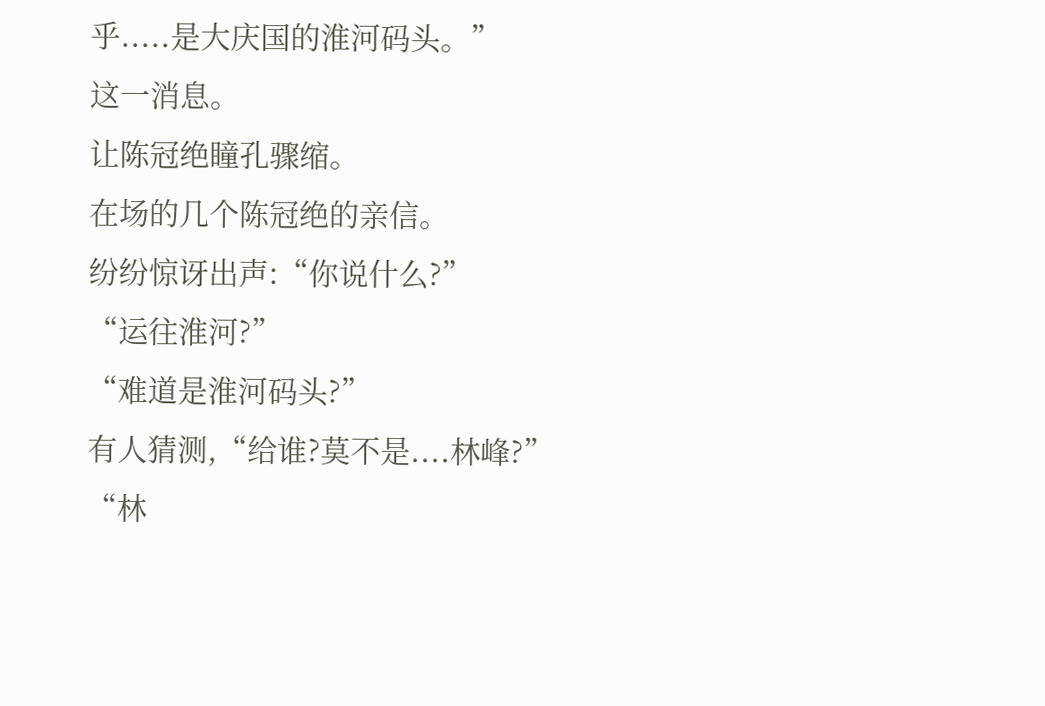乎.....是大庆国的淮河码头。”
这一消息。
让陈冠绝瞳孔骤缩。
在场的几个陈冠绝的亲信。
纷纷惊讶出声:“你说什么?”
“运往淮河?”
“难道是淮河码头?”
有人猜测,“给谁?莫不是....林峰?”
“林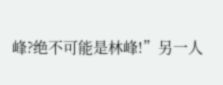峰?绝不可能是林峰!”另一人